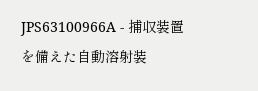JPS63100966A - 捕収装置を備えた自動溶射装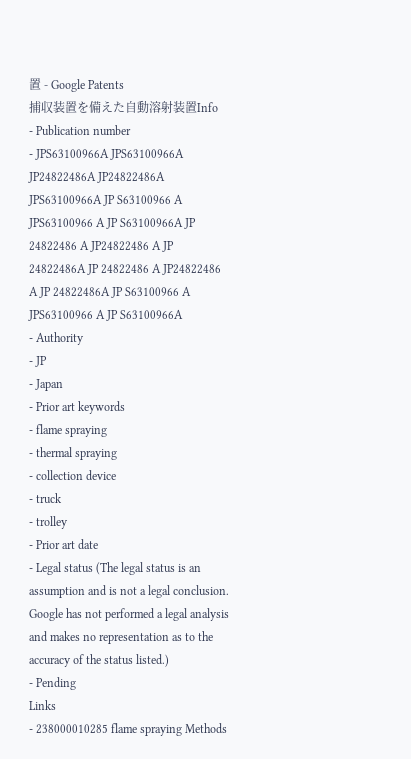置 - Google Patents
捕収装置を備えた自動溶射装置Info
- Publication number
- JPS63100966A JPS63100966A JP24822486A JP24822486A JPS63100966A JP S63100966 A JPS63100966 A JP S63100966A JP 24822486 A JP24822486 A JP 24822486A JP 24822486 A JP24822486 A JP 24822486A JP S63100966 A JPS63100966 A JP S63100966A
- Authority
- JP
- Japan
- Prior art keywords
- flame spraying
- thermal spraying
- collection device
- truck
- trolley
- Prior art date
- Legal status (The legal status is an assumption and is not a legal conclusion. Google has not performed a legal analysis and makes no representation as to the accuracy of the status listed.)
- Pending
Links
- 238000010285 flame spraying Methods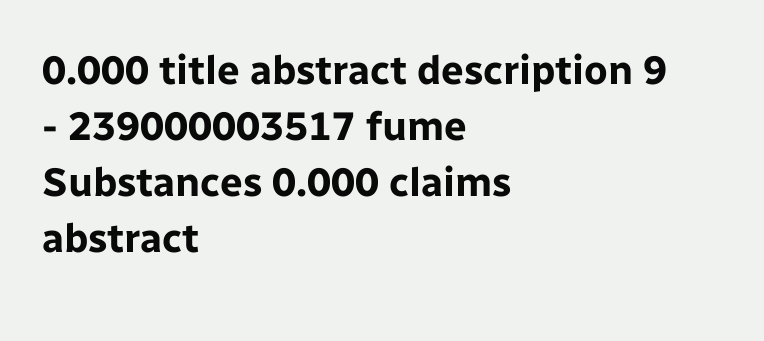0.000 title abstract description 9
- 239000003517 fume Substances 0.000 claims abstract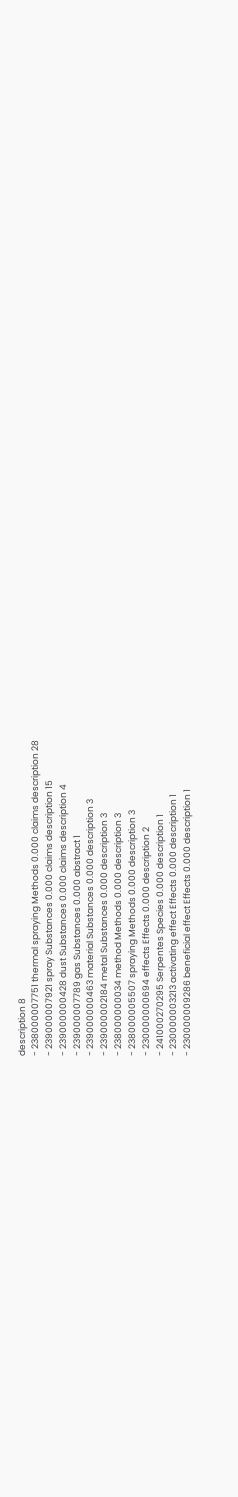description 8
- 238000007751 thermal spraying Methods 0.000 claims description 28
- 239000007921 spray Substances 0.000 claims description 15
- 239000000428 dust Substances 0.000 claims description 4
- 239000007789 gas Substances 0.000 abstract 1
- 239000000463 material Substances 0.000 description 3
- 239000002184 metal Substances 0.000 description 3
- 238000000034 method Methods 0.000 description 3
- 238000005507 spraying Methods 0.000 description 3
- 230000000694 effects Effects 0.000 description 2
- 241000270295 Serpentes Species 0.000 description 1
- 230000003213 activating effect Effects 0.000 description 1
- 230000009286 beneficial effect Effects 0.000 description 1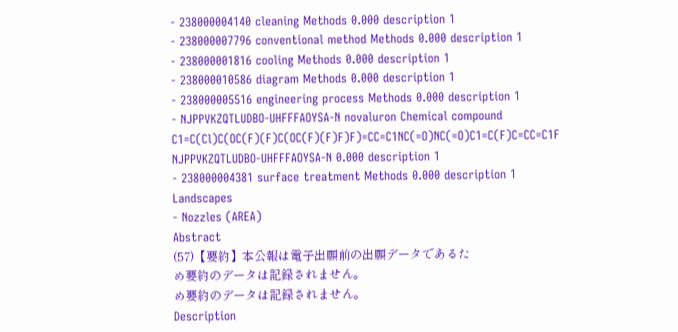- 238000004140 cleaning Methods 0.000 description 1
- 238000007796 conventional method Methods 0.000 description 1
- 238000001816 cooling Methods 0.000 description 1
- 238000010586 diagram Methods 0.000 description 1
- 238000005516 engineering process Methods 0.000 description 1
- NJPPVKZQTLUDBO-UHFFFAOYSA-N novaluron Chemical compound C1=C(Cl)C(OC(F)(F)C(OC(F)(F)F)F)=CC=C1NC(=O)NC(=O)C1=C(F)C=CC=C1F NJPPVKZQTLUDBO-UHFFFAOYSA-N 0.000 description 1
- 238000004381 surface treatment Methods 0.000 description 1
Landscapes
- Nozzles (AREA)
Abstract
(57)【要約】本公報は電子出願前の出願データであるた
め要約のデータは記録されません。
め要約のデータは記録されません。
Description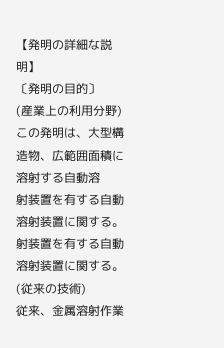【発明の詳細な説明】
〔発明の目的〕
(産業上の利用分野)
この発明は、大型構造物、広範囲面積に溶射する自動溶
射装置を有する自動溶射装置に関する。
射装置を有する自動溶射装置に関する。
(従来の技術)
従来、金属溶射作業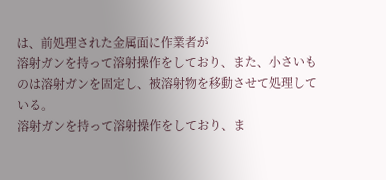は、前処理された金属面に作業者が
溶射ガンを持って溶射操作をしており、また、小さいも
のは溶射ガンを固定し、被溶射物を移動させて処理して
いる。
溶射ガンを持って溶射操作をしており、ま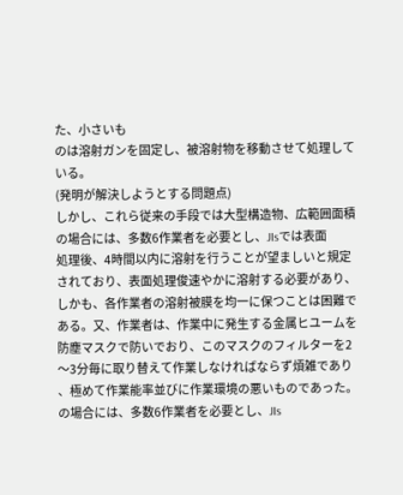た、小さいも
のは溶射ガンを固定し、被溶射物を移動させて処理して
いる。
(発明が解決しようとする問題点)
しかし、これら従来の手段では大型構造物、広範囲面積
の場合には、多数6作業者を必要とし、JIsでは表面
処理後、4時間以内に溶射を行うことが望ましいと規定
されており、表面処理俊速やかに溶射する必要があり、
しかも、各作業者の溶射被膜を均一に保つことは困難で
ある。又、作業者は、作業中に発生する金属ヒユームを
防塵マスクで防いでおり、このマスクのフィルターを2
〜3分毎に取り替えて作業しなければならず煩雑であり
、極めて作業能率並びに作業環境の悪いものであった。
の場合には、多数6作業者を必要とし、JIs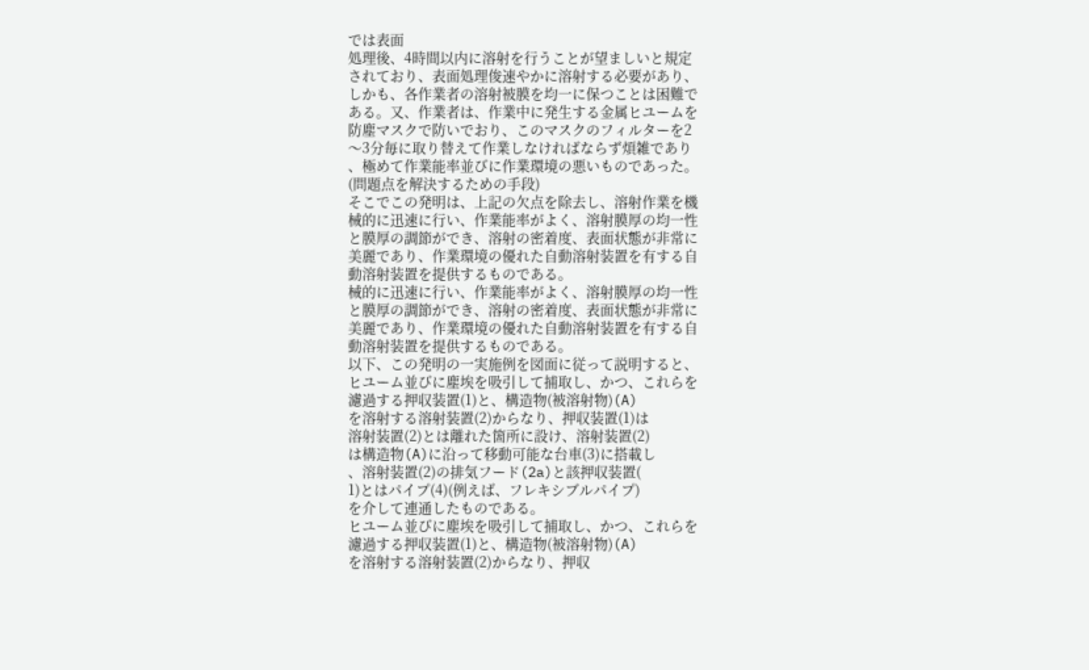では表面
処理後、4時間以内に溶射を行うことが望ましいと規定
されており、表面処理俊速やかに溶射する必要があり、
しかも、各作業者の溶射被膜を均一に保つことは困難で
ある。又、作業者は、作業中に発生する金属ヒユームを
防塵マスクで防いでおり、このマスクのフィルターを2
〜3分毎に取り替えて作業しなければならず煩雑であり
、極めて作業能率並びに作業環境の悪いものであった。
(問題点を解決するための手段)
そこでこの発明は、上記の欠点を除去し、溶射作業を機
械的に迅速に行い、作業能率がよく、溶射膜厚の均一性
と膜厚の調節ができ、溶射の密着度、表面状態が非常に
美麗であり、作業環境の優れた自動溶射装置を有する自
動溶射装置を提供するものである。
械的に迅速に行い、作業能率がよく、溶射膜厚の均一性
と膜厚の調節ができ、溶射の密着度、表面状態が非常に
美麗であり、作業環境の優れた自動溶射装置を有する自
動溶射装置を提供するものである。
以下、この発明の一実施例を図面に従って説明すると、
ヒユーム並びに塵埃を吸引して捕取し、かつ、これらを
濾過する押収装置(1)と、構造物(被溶射物)(A)
を溶射する溶射装置(2)からなり、押収装置(1)は
溶射装置(2)とは離れた箇所に設け、溶射装置(2)
は構造物(A)に沿って移動可能な台車(3)に搭載し
、溶射装置(2)の排気フード(2a)と該押収装置(
1)とはパイプ(4)(例えば、フレキシブルパイプ)
を介して連通したものである。
ヒユーム並びに塵埃を吸引して捕取し、かつ、これらを
濾過する押収装置(1)と、構造物(被溶射物)(A)
を溶射する溶射装置(2)からなり、押収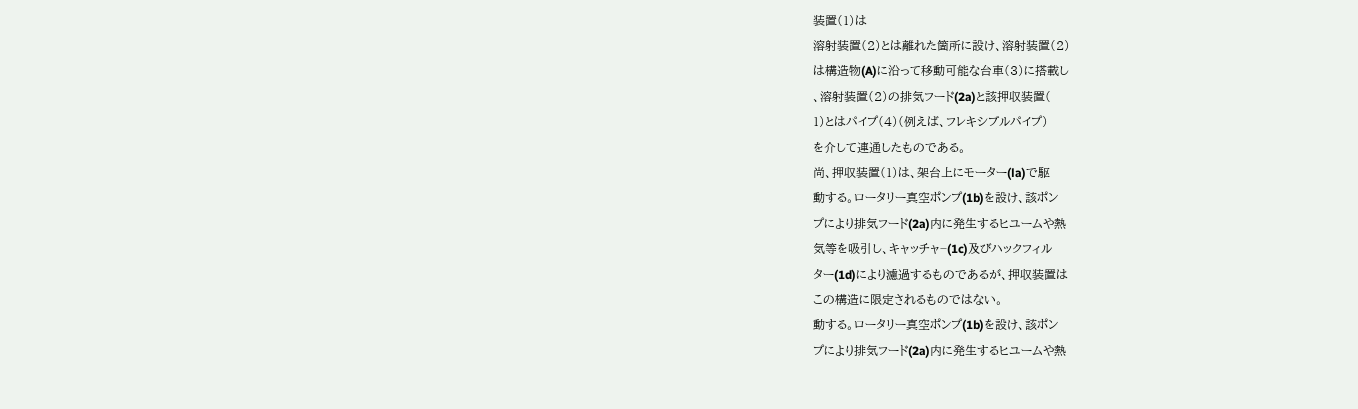装置(1)は
溶射装置(2)とは離れた箇所に設け、溶射装置(2)
は構造物(A)に沿って移動可能な台車(3)に搭載し
、溶射装置(2)の排気フード(2a)と該押収装置(
1)とはパイプ(4)(例えば、フレキシブルパイプ)
を介して連通したものである。
尚、押収装置(1)は、架台上にモーター(la)で駆
動する。ロータリー真空ポンプ(1b)を設け、該ポン
プにより排気フード(2a)内に発生するヒユームや熱
気等を吸引し、キャッチャ−(1c)及びハックフィル
ター(1d)により濾過するものであるが、押収装置は
この構造に限定されるものではない。
動する。ロータリー真空ポンプ(1b)を設け、該ポン
プにより排気フード(2a)内に発生するヒユームや熱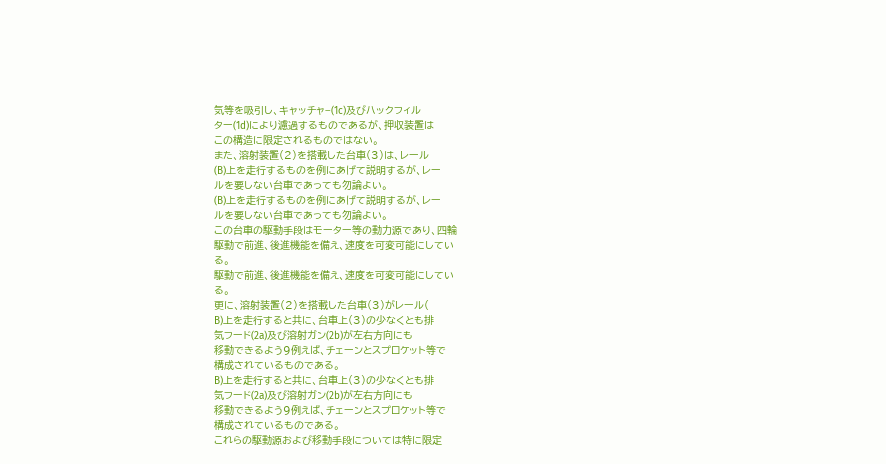気等を吸引し、キャッチャ−(1c)及びハックフィル
ター(1d)により濾過するものであるが、押収装置は
この構造に限定されるものではない。
また、溶射装置(2)を搭載した台車(3)は、レール
(B)上を走行するものを例にあげて説明するが、レー
ルを要しない台車であっても勿論よい。
(B)上を走行するものを例にあげて説明するが、レー
ルを要しない台車であっても勿論よい。
この台車の駆動手段はモーター等の動力源であり、四輪
駆動で前進、後進機能を備え、速度を可変可能にしてい
る。
駆動で前進、後進機能を備え、速度を可変可能にしてい
る。
更に、溶射装置(2)を搭載した台車(3)がレール(
B)上を走行すると共に、台車上(3)の少なくとも排
気フード(2a)及び溶射ガン(2b)が左右方向にも
移動できるよう9例えば、チェーンとスプロケット等で
構成されているものである。
B)上を走行すると共に、台車上(3)の少なくとも排
気フード(2a)及び溶射ガン(2b)が左右方向にも
移動できるよう9例えば、チェーンとスプロケット等で
構成されているものである。
これらの駆動源および移動手段については特に限定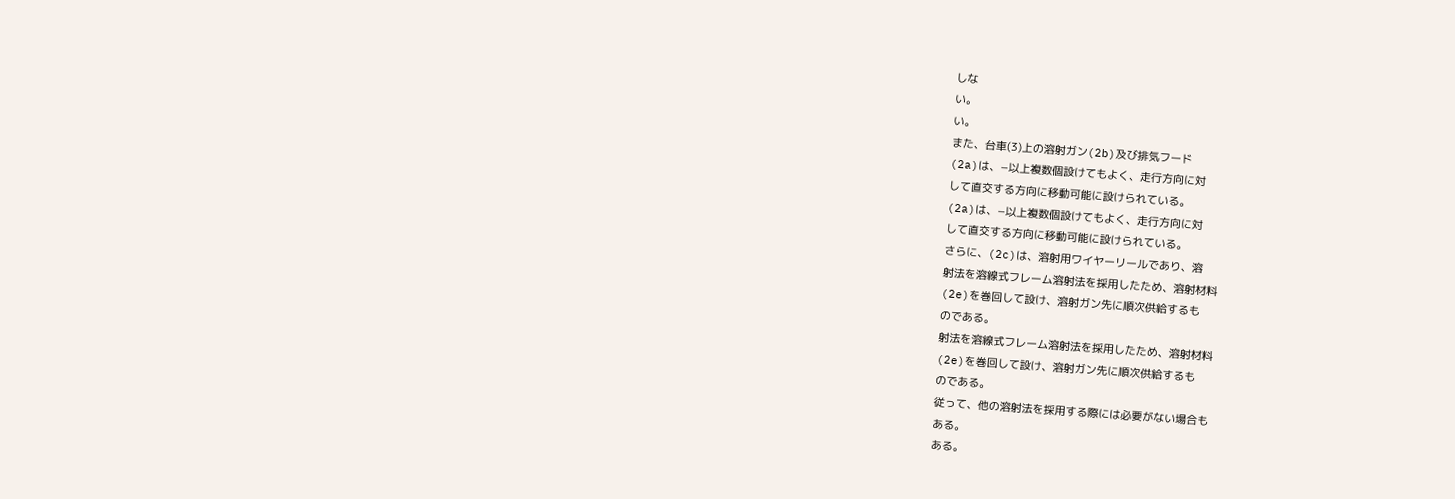しな
い。
い。
また、台車(3)上の溶射ガン(2b)及び排気フード
(2a)は、−以上複数個設けてもよく、走行方向に対
して直交する方向に移動可能に設けられている。
(2a)は、−以上複数個設けてもよく、走行方向に対
して直交する方向に移動可能に設けられている。
さらに、(2c)は、溶射用ワイヤーリールであり、溶
射法を溶線式フレーム溶射法を採用したため、溶射材料
(2e)を巻回して設け、溶射ガン先に順次供給するも
のである。
射法を溶線式フレーム溶射法を採用したため、溶射材料
(2e)を巻回して設け、溶射ガン先に順次供給するも
のである。
従って、他の溶射法を採用する際には必要がない場合も
ある。
ある。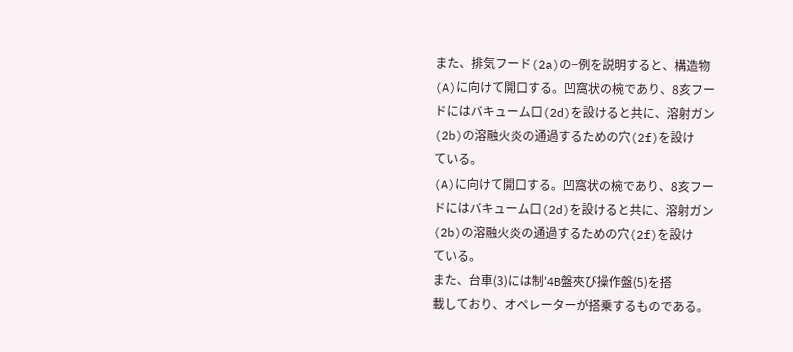また、排気フード(2a)の−例を説明すると、構造物
(A)に向けて開口する。凹窩状の椀であり、8亥フー
ドにはバキューム口(2d)を設けると共に、溶射ガン
(2b)の溶融火炎の通過するための穴(2f)を設け
ている。
(A)に向けて開口する。凹窩状の椀であり、8亥フー
ドにはバキューム口(2d)を設けると共に、溶射ガン
(2b)の溶融火炎の通過するための穴(2f)を設け
ている。
また、台車(3)には制′4B盤夾び操作盤(5)を搭
載しており、オペレーターが搭乗するものである。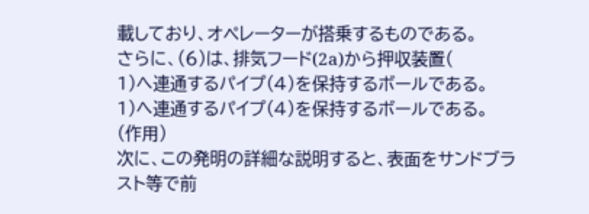載しており、オペレーターが搭乗するものである。
さらに、(6)は、排気フード(2a)から押収装置(
1)へ連通するパイプ(4)を保持するボールである。
1)へ連通するパイプ(4)を保持するボールである。
(作用)
次に、この発明の詳細な説明すると、表面をサンドブラ
スト等で前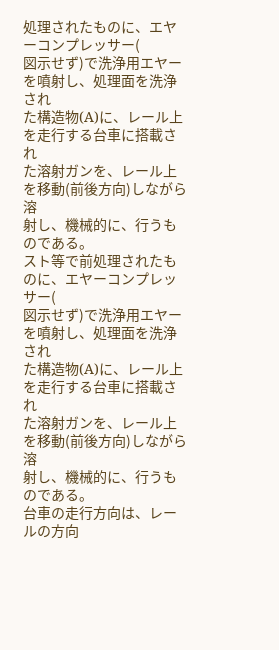処理されたものに、エヤーコンプレッサー(
図示せず)で洗浄用エヤーを噴射し、処理面を洗浄され
た構造物(A)に、レール上を走行する台車に搭載され
た溶射ガンを、レール上を移動(前後方向)しながら溶
射し、機械的に、行うものである。
スト等で前処理されたものに、エヤーコンプレッサー(
図示せず)で洗浄用エヤーを噴射し、処理面を洗浄され
た構造物(A)に、レール上を走行する台車に搭載され
た溶射ガンを、レール上を移動(前後方向)しながら溶
射し、機械的に、行うものである。
台車の走行方向は、レールの方向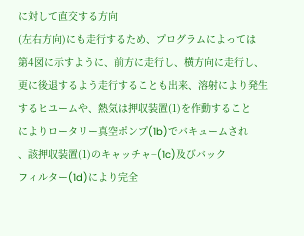に対して直交する方向
(左右方向)にも走行するため、プログラムによっては
第4図に示すように、前方に走行し、横方向に走行し、
更に後退するよう走行することも出来、溶射により発生
するヒユームや、熱気は押収装置(1)を作動すること
によりロータリー真空ポンプ(1b)でバキュームされ
、該押収装置(1)のキャッチャ−(1c)及びバック
フィルター(1d)により完全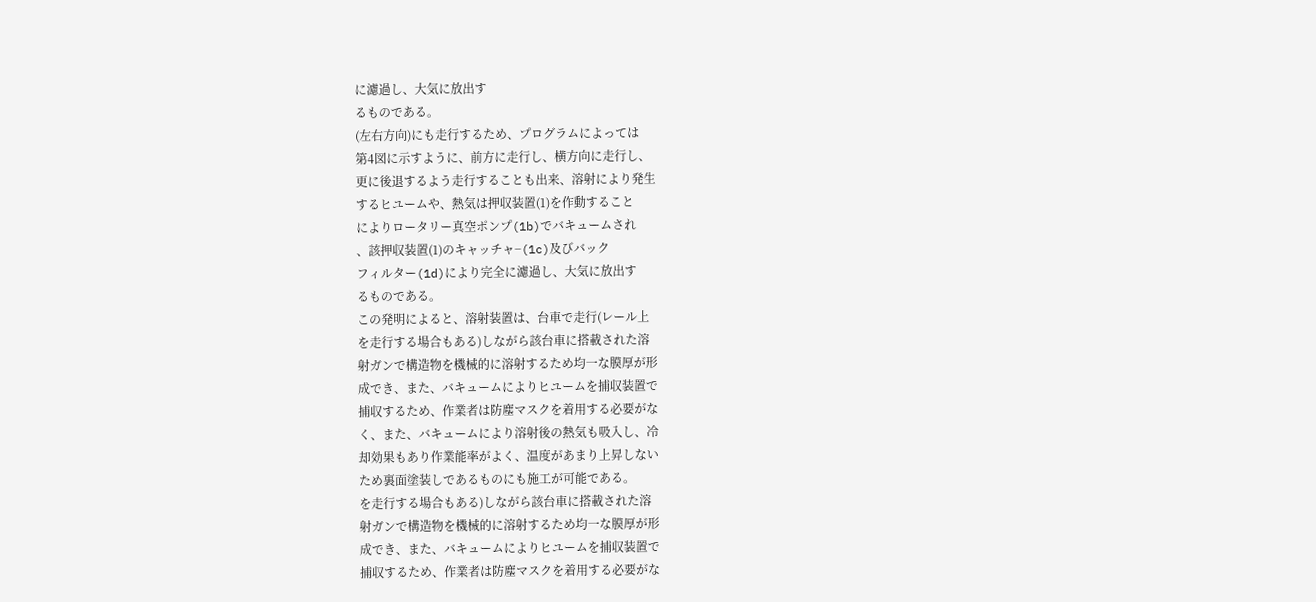に濾過し、大気に放出す
るものである。
(左右方向)にも走行するため、プログラムによっては
第4図に示すように、前方に走行し、横方向に走行し、
更に後退するよう走行することも出来、溶射により発生
するヒユームや、熱気は押収装置(1)を作動すること
によりロータリー真空ポンプ(1b)でバキュームされ
、該押収装置(1)のキャッチャ−(1c)及びバック
フィルター(1d)により完全に濾過し、大気に放出す
るものである。
この発明によると、溶射装置は、台車で走行(レール上
を走行する場合もある)しながら該台車に搭載された溶
射ガンで構造物を機械的に溶射するため均一な膜厚が形
成でき、また、バキュームによりヒユームを捕収装置で
捕収するため、作業者は防塵マスクを着用する必要がな
く、また、バキュームにより溶射後の熱気も吸入し、冷
却効果もあり作業能率がよく、温度があまり上昇しない
ため裏面塗装しであるものにも施工が可能である。
を走行する場合もある)しながら該台車に搭載された溶
射ガンで構造物を機械的に溶射するため均一な膜厚が形
成でき、また、バキュームによりヒユームを捕収装置で
捕収するため、作業者は防塵マスクを着用する必要がな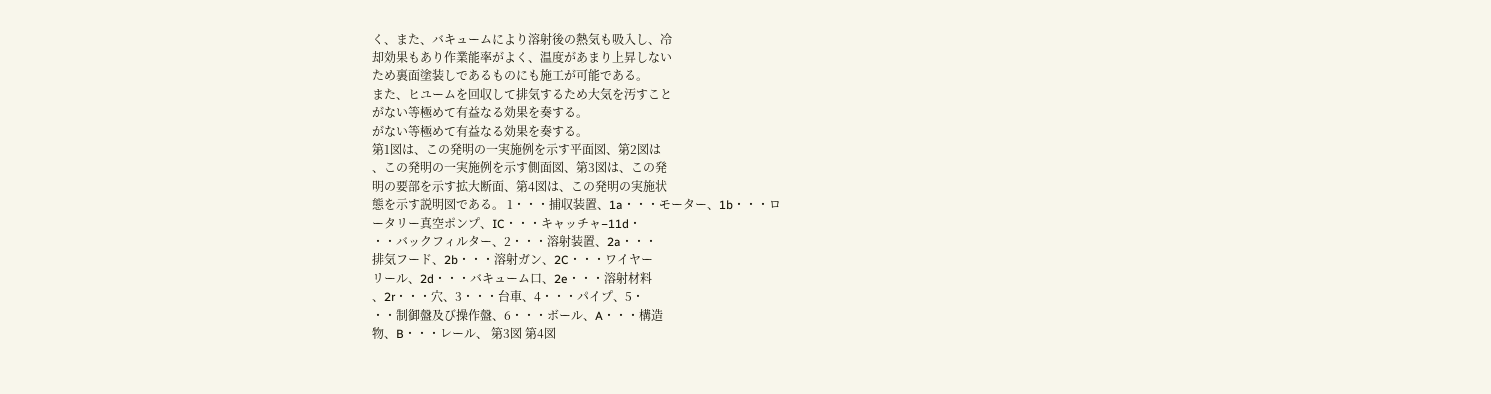く、また、バキュームにより溶射後の熱気も吸入し、冷
却効果もあり作業能率がよく、温度があまり上昇しない
ため裏面塗装しであるものにも施工が可能である。
また、ヒユームを回収して排気するため大気を汚すこと
がない等極めて有益なる効果を奏する。
がない等極めて有益なる効果を奏する。
第1図は、この発明の一実施例を示す平面図、第2図は
、この発明の一実施例を示す側面図、第3図は、この発
明の要部を示す拡大断面、第4図は、この発明の実施状
態を示す説明図である。 1・・・捕収装置、1a・・・モーター、1b・・・ロ
ータリー真空ポンプ、IC・・・キャッチャ−11d・
・・バックフィルター、2・・・溶射装置、2a・・・
排気フード、2b・・・溶射ガン、2C・・・ワイヤー
リール、2d・・・バキューム口、2e・・・溶射材料
、2r・・・穴、3・・・台車、4・・・パイプ、5・
・・制御盤及び操作盤、6・・・ボール、A・・・構造
物、B・・・レール、 第3図 第4図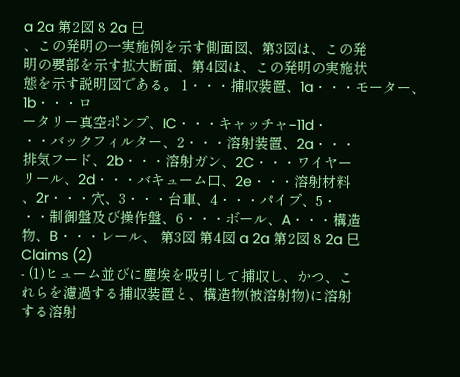a 2a 第2図 8 2a 巳
、この発明の一実施例を示す側面図、第3図は、この発
明の要部を示す拡大断面、第4図は、この発明の実施状
態を示す説明図である。 1・・・捕収装置、1a・・・モーター、1b・・・ロ
ータリー真空ポンプ、IC・・・キャッチャ−11d・
・・バックフィルター、2・・・溶射装置、2a・・・
排気フード、2b・・・溶射ガン、2C・・・ワイヤー
リール、2d・・・バキューム口、2e・・・溶射材料
、2r・・・穴、3・・・台車、4・・・パイプ、5・
・・制御盤及び操作盤、6・・・ボール、A・・・構造
物、B・・・レール、 第3図 第4図 a 2a 第2図 8 2a 巳
Claims (2)
- (1)ヒューム並びに塵埃を吸引して捕収し、かつ、こ
れらを濾過する捕収装置と、構造物(被溶射物)に溶射
する溶射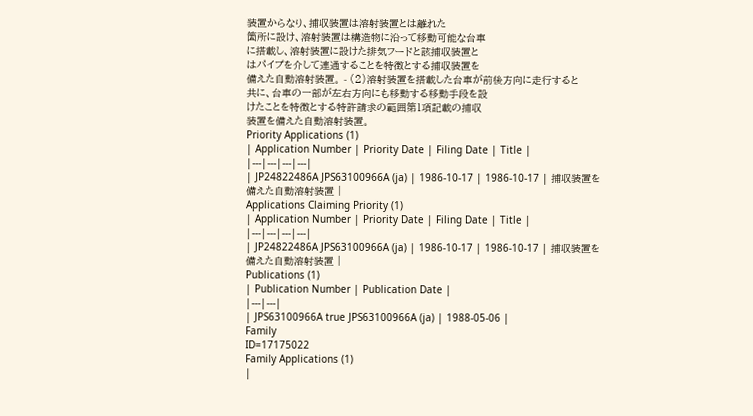装置からなり、捕収装置は溶射装置とは離れた
箇所に設け、溶射装置は構造物に沿って移動可能な台車
に搭載し、溶射装置に設けた排気フードと該捕収装置と
はパイプを介して連通することを特徴とする捕収装置を
備えた自動溶射装置。 - (2)溶射装置を搭載した台車が前後方向に走行すると
共に、台車の一部が左右方向にも移動する移動手段を設
けたことを特徴とする特許請求の範囲第1項記載の捕収
装置を備えた自動溶射装置。
Priority Applications (1)
| Application Number | Priority Date | Filing Date | Title |
|---|---|---|---|
| JP24822486A JPS63100966A (ja) | 1986-10-17 | 1986-10-17 | 捕収装置を備えた自動溶射装置 |
Applications Claiming Priority (1)
| Application Number | Priority Date | Filing Date | Title |
|---|---|---|---|
| JP24822486A JPS63100966A (ja) | 1986-10-17 | 1986-10-17 | 捕収装置を備えた自動溶射装置 |
Publications (1)
| Publication Number | Publication Date |
|---|---|
| JPS63100966A true JPS63100966A (ja) | 1988-05-06 |
Family
ID=17175022
Family Applications (1)
|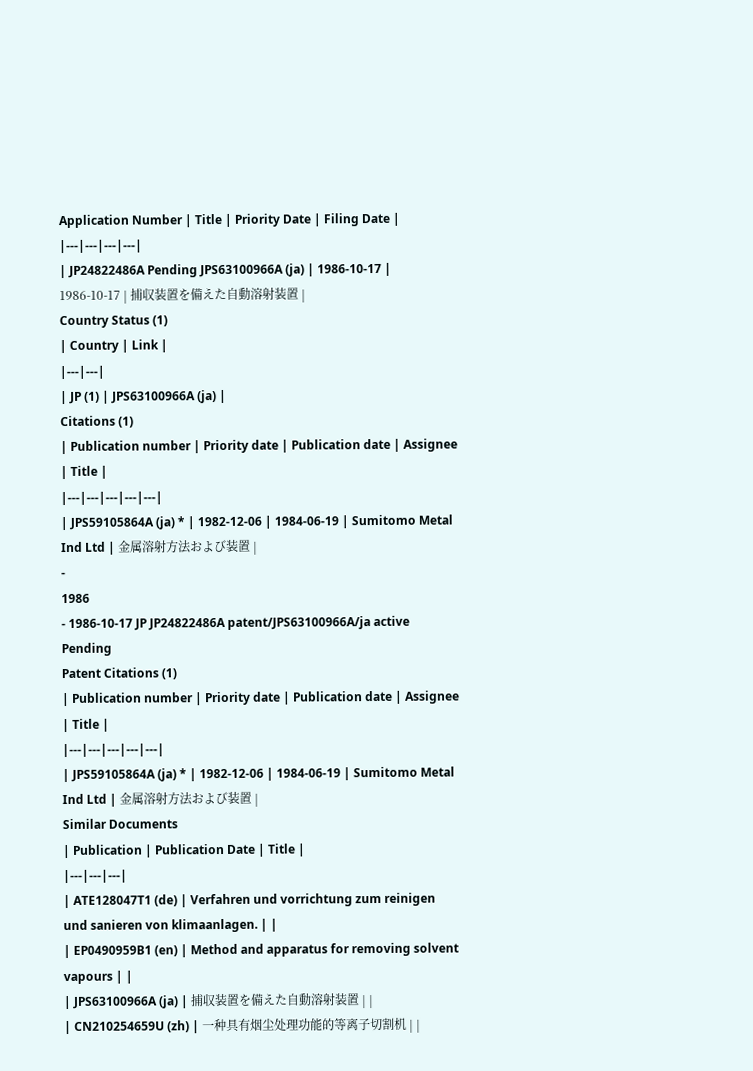Application Number | Title | Priority Date | Filing Date |
|---|---|---|---|
| JP24822486A Pending JPS63100966A (ja) | 1986-10-17 | 1986-10-17 | 捕収装置を備えた自動溶射装置 |
Country Status (1)
| Country | Link |
|---|---|
| JP (1) | JPS63100966A (ja) |
Citations (1)
| Publication number | Priority date | Publication date | Assignee | Title |
|---|---|---|---|---|
| JPS59105864A (ja) * | 1982-12-06 | 1984-06-19 | Sumitomo Metal Ind Ltd | 金属溶射方法および装置 |
-
1986
- 1986-10-17 JP JP24822486A patent/JPS63100966A/ja active Pending
Patent Citations (1)
| Publication number | Priority date | Publication date | Assignee | Title |
|---|---|---|---|---|
| JPS59105864A (ja) * | 1982-12-06 | 1984-06-19 | Sumitomo Metal Ind Ltd | 金属溶射方法および装置 |
Similar Documents
| Publication | Publication Date | Title |
|---|---|---|
| ATE128047T1 (de) | Verfahren und vorrichtung zum reinigen und sanieren von klimaanlagen. | |
| EP0490959B1 (en) | Method and apparatus for removing solvent vapours | |
| JPS63100966A (ja) | 捕収装置を備えた自動溶射装置 | |
| CN210254659U (zh) | 一种具有烟尘处理功能的等离子切割机 | |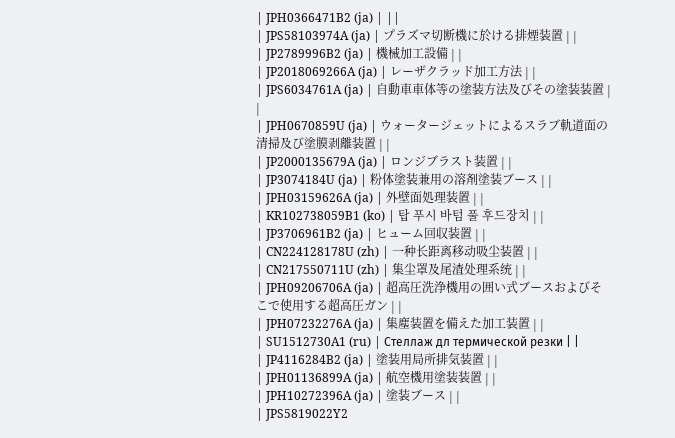| JPH0366471B2 (ja) | ||
| JPS58103974A (ja) | プラズマ切断機に於ける排煙装置 | |
| JP2789996B2 (ja) | 機械加工設備 | |
| JP2018069266A (ja) | レーザクラッド加工方法 | |
| JPS6034761A (ja) | 自動車車体等の塗装方法及びその塗装装置 | |
| JPH0670859U (ja) | ウォータージェットによるスラブ軌道面の清掃及び塗膜剥離装置 | |
| JP2000135679A (ja) | ロンジブラスト装置 | |
| JP3074184U (ja) | 粉体塗装兼用の溶剤塗装ブース | |
| JPH03159626A (ja) | 外壁面処理装置 | |
| KR102738059B1 (ko) | 탑 푸시 바텀 풀 후드장치 | |
| JP3706961B2 (ja) | ヒューム回収装置 | |
| CN224128178U (zh) | 一种长距离移动吸尘装置 | |
| CN217550711U (zh) | 集尘罩及尾渣处理系统 | |
| JPH09206706A (ja) | 超高圧洗浄機用の囲い式ブースおよびそこで使用する超高圧ガン | |
| JPH07232276A (ja) | 集塵装置を備えた加工装置 | |
| SU1512730A1 (ru) | Стеллаж дл термической резки | |
| JP4116284B2 (ja) | 塗装用局所排気装置 | |
| JPH01136899A (ja) | 航空機用塗装装置 | |
| JPH10272396A (ja) | 塗装ブース | |
| JPS5819022Y2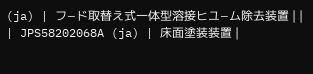(ja) | フ−ド取替え式一体型溶接ヒユ−ム除去装置 | |
| JPS58202068A (ja) | 床面塗装装置 |